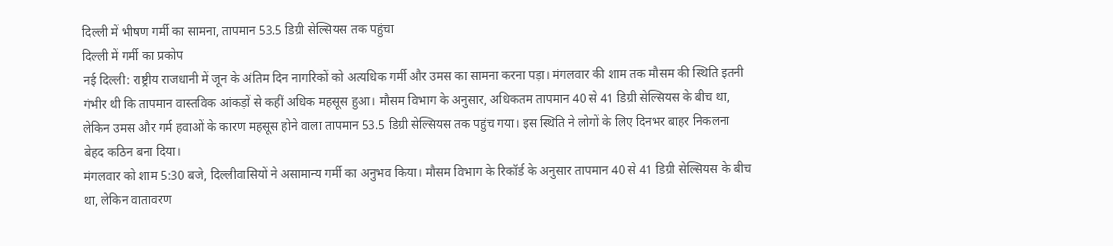दिल्ली में भीषण गर्मी का सामना, तापमान 53.5 डिग्री सेल्सियस तक पहुंचा
दिल्ली में गर्मी का प्रकोप
नई दिल्ली: राष्ट्रीय राजधानी में जून के अंतिम दिन नागरिकों को अत्यधिक गर्मी और उमस का सामना करना पड़ा। मंगलवार की शाम तक मौसम की स्थिति इतनी गंभीर थी कि तापमान वास्तविक आंकड़ों से कहीं अधिक महसूस हुआ। मौसम विभाग के अनुसार, अधिकतम तापमान 40 से 41 डिग्री सेल्सियस के बीच था, लेकिन उमस और गर्म हवाओं के कारण महसूस होने वाला तापमान 53.5 डिग्री सेल्सियस तक पहुंच गया। इस स्थिति ने लोगों के लिए दिनभर बाहर निकलना बेहद कठिन बना दिया।
मंगलवार को शाम 5:30 बजे, दिल्लीवासियों ने असामान्य गर्मी का अनुभव किया। मौसम विभाग के रिकॉर्ड के अनुसार तापमान 40 से 41 डिग्री सेल्सियस के बीच था, लेकिन वातावरण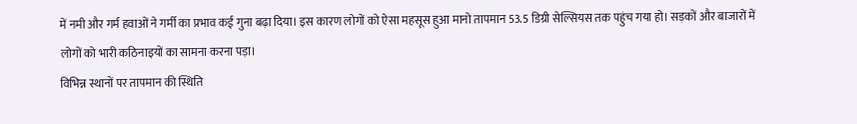में नमी और गर्म हवाओं ने गर्मी का प्रभाव कई गुना बढ़ा दिया। इस कारण लोगों को ऐसा महसूस हुआ मानो तापमान 53.5 डिग्री सेल्सियस तक पहुंच गया हो। सड़कों और बाजारों में लोगों को भारी कठिनाइयों का सामना करना पड़ा।
विभिन्न स्थानों पर तापमान की स्थिति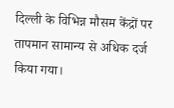दिल्ली के विभिन्न मौसम केंद्रों पर तापमान सामान्य से अधिक दर्ज किया गया।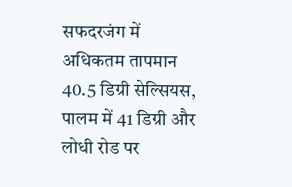सफदरजंग में अधिकतम तापमान 40.5 डिग्री सेल्सियस, पालम में 41 डिग्री और लोधी रोड पर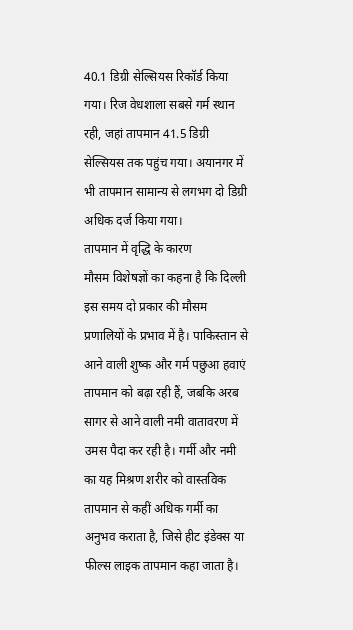40.1 डिग्री सेल्सियस रिकॉर्ड किया गया। रिज वेधशाला सबसे गर्म स्थान रही, जहां तापमान 41.5 डिग्री सेल्सियस तक पहुंच गया। अयानगर में भी तापमान सामान्य से लगभग दो डिग्री अधिक दर्ज किया गया।
तापमान में वृद्धि के कारण
मौसम विशेषज्ञों का कहना है कि दिल्ली इस समय दो प्रकार की मौसम प्रणालियों के प्रभाव में है। पाकिस्तान से आने वाली शुष्क और गर्म पछुआ हवाएं तापमान को बढ़ा रही हैं, जबकि अरब सागर से आने वाली नमी वातावरण में उमस पैदा कर रही है। गर्मी और नमी का यह मिश्रण शरीर को वास्तविक तापमान से कहीं अधिक गर्मी का अनुभव कराता है, जिसे हीट इंडेक्स या फील्स लाइक तापमान कहा जाता है।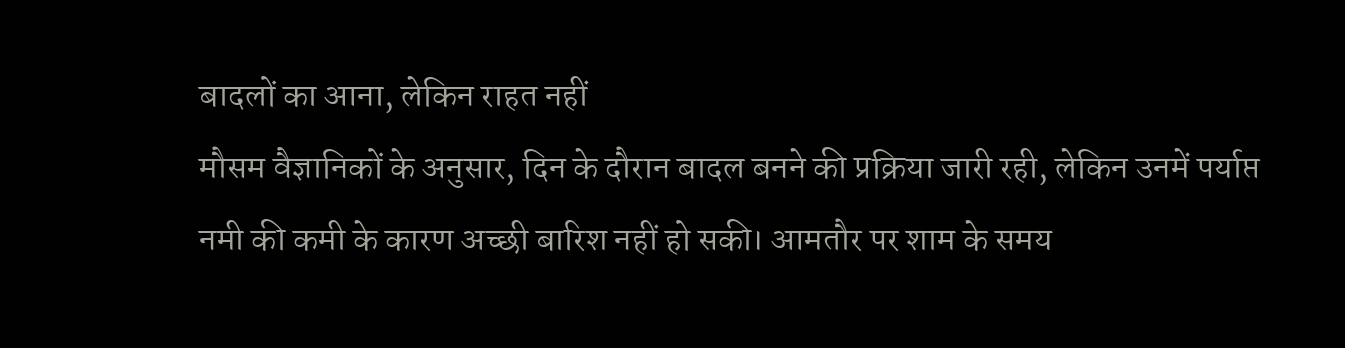बादलों का आना, लेकिन राहत नहीं
मौसम वैज्ञानिकों के अनुसार, दिन के दौरान बादल बनने की प्रक्रिया जारी रही, लेकिन उनमें पर्याप्त नमी की कमी के कारण अच्छी बारिश नहीं हो सकी। आमतौर पर शाम के समय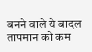बनने वाले ये बादल तापमान को कम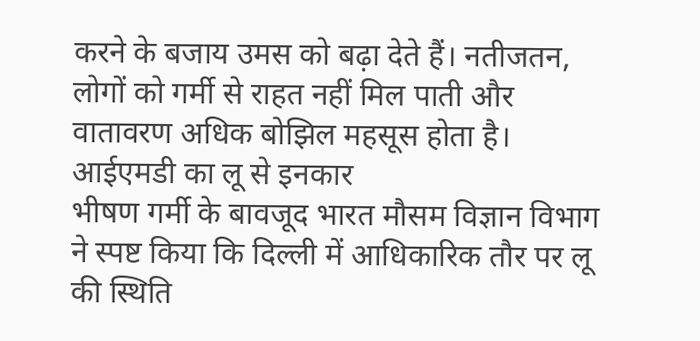करने के बजाय उमस को बढ़ा देते हैं। नतीजतन, लोगों को गर्मी से राहत नहीं मिल पाती और वातावरण अधिक बोझिल महसूस होता है।
आईएमडी का लू से इनकार
भीषण गर्मी के बावजूद भारत मौसम विज्ञान विभाग ने स्पष्ट किया कि दिल्ली में आधिकारिक तौर पर लू की स्थिति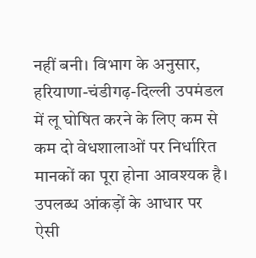नहीं बनी। विभाग के अनुसार, हरियाणा-चंडीगढ़-दिल्ली उपमंडल में लू घोषित करने के लिए कम से कम दो वेधशालाओं पर निर्धारित मानकों का पूरा होना आवश्यक है। उपलब्ध आंकड़ों के आधार पर ऐसी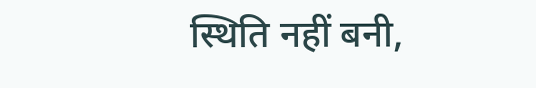स्थिति नहीं बनी,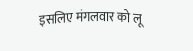इसलिए मंगलवार को लू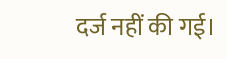दर्ज नहीं की गई।